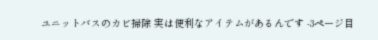ユニットバスのカビ掃除 実は便利なアイテムがあるんです -3ページ目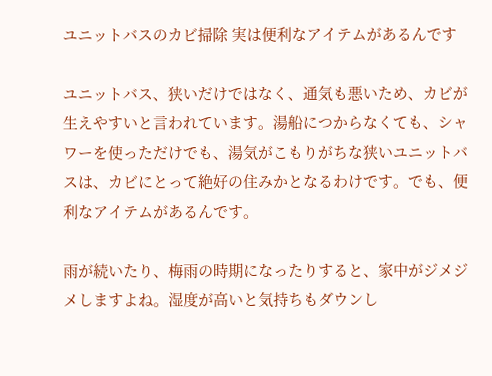ユニットバスのカビ掃除 実は便利なアイテムがあるんです

ユニットバス、狭いだけではなく、通気も悪いため、カビが生えやすいと言われています。湯船につからなくても、シャワーを使っただけでも、湯気がこもりがちな狭いユニットバスは、カビにとって絶好の住みかとなるわけです。でも、便利なアイテムがあるんです。

雨が続いたり、梅雨の時期になったりすると、家中がジメジメしますよね。湿度が高いと気持ちもダウンし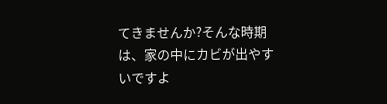てきませんか?そんな時期は、家の中にカビが出やすいですよ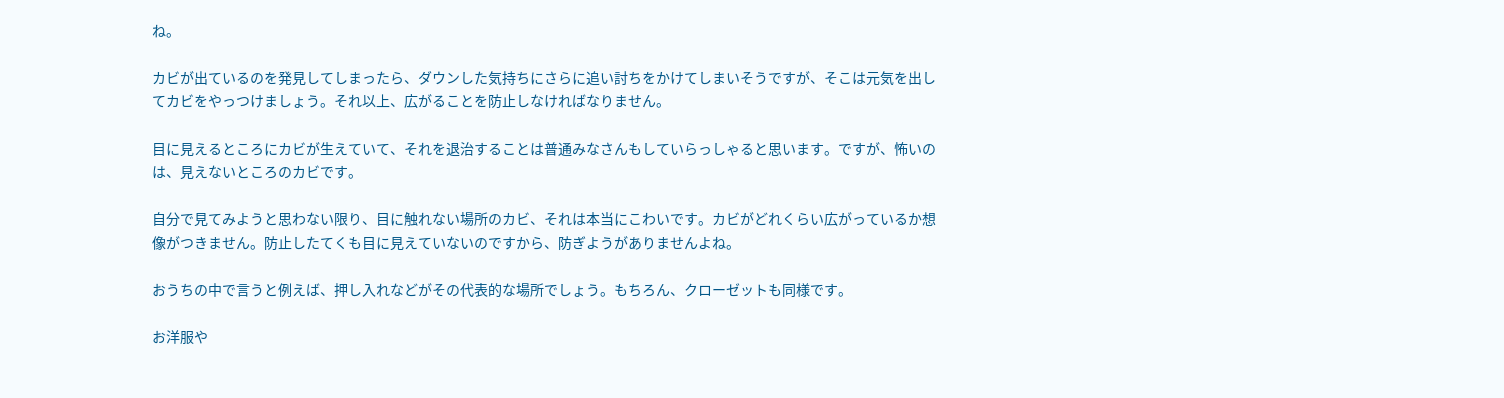ね。

カビが出ているのを発見してしまったら、ダウンした気持ちにさらに追い討ちをかけてしまいそうですが、そこは元気を出してカビをやっつけましょう。それ以上、広がることを防止しなければなりません。

目に見えるところにカビが生えていて、それを退治することは普通みなさんもしていらっしゃると思います。ですが、怖いのは、見えないところのカビです。

自分で見てみようと思わない限り、目に触れない場所のカビ、それは本当にこわいです。カビがどれくらい広がっているか想像がつきません。防止したてくも目に見えていないのですから、防ぎようがありませんよね。

おうちの中で言うと例えば、押し入れなどがその代表的な場所でしょう。もちろん、クローゼットも同様です。

お洋服や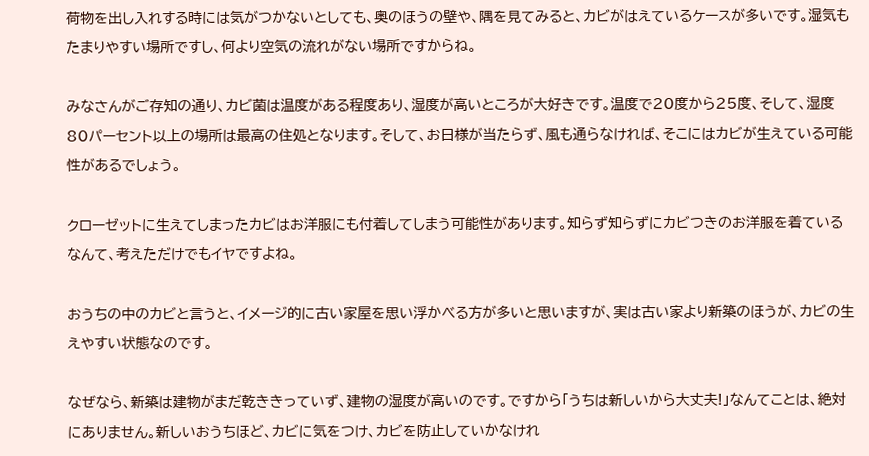荷物を出し入れする時には気がつかないとしても、奥のほうの壁や、隅を見てみると、カビがはえているケースが多いです。湿気もたまりやすい場所ですし、何より空気の流れがない場所ですからね。

みなさんがご存知の通り、カビ菌は温度がある程度あり、湿度が高いところが大好きです。温度で20度から25度、そして、湿度80パーセント以上の場所は最高の住処となります。そして、お日様が当たらず、風も通らなければ、そこにはカビが生えている可能性があるでしょう。

クローゼットに生えてしまったカビはお洋服にも付着してしまう可能性があります。知らず知らずにカビつきのお洋服を着ているなんて、考えただけでもイヤですよね。

おうちの中のカビと言うと、イメージ的に古い家屋を思い浮かべる方が多いと思いますが、実は古い家より新築のほうが、カビの生えやすい状態なのです。

なぜなら、新築は建物がまだ乾ききっていず、建物の湿度が高いのです。ですから「うちは新しいから大丈夫!」なんてことは、絶対にありません。新しいおうちほど、カビに気をつけ、カビを防止していかなけれ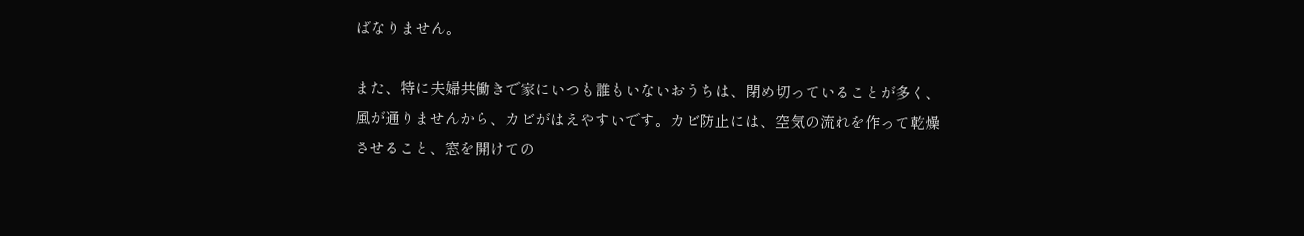ばなりません。

また、特に夫婦共働きで家にいつも誰もいないおうちは、閉め切っていることが多く、風が通りませんから、カビがはえやすいです。カビ防止には、空気の流れを作って乾燥させること、窓を開けての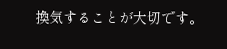換気することが大切です。